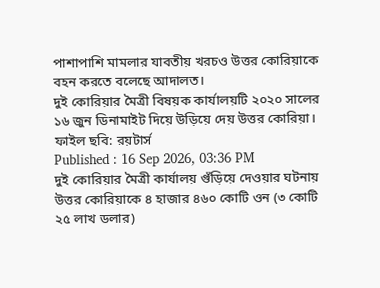পাশাপাশি মামলার যাবতীয় খরচও উত্তর কোরিয়াকে বহন করতে বলেছে আদালত।
দুই কোরিয়ার মৈত্রী বিষয়ক কার্যালয়টি ২০২০ সালের ১৬ জুন ডিনামাইট দিয়ে উড়িয়ে দেয় উত্তর কোরিয়া। ফাইল ছবি: রয়টার্স
Published : 16 Sep 2026, 03:36 PM
দুই কোরিয়ার মৈত্রী কার্যালয় গুঁড়িয়ে দেওয়ার ঘটনায় উত্তর কোরিয়াকে ৪ হাজার ৪৬০ কোটি ওন (৩ কোটি ২৫ লাখ ডলার)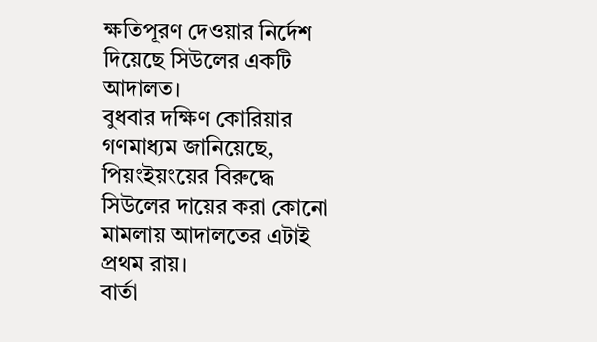ক্ষতিপূরণ দেওয়ার নির্দেশ দিয়েছে সিউলের একটি আদালত।
বুধবার দক্ষিণ কোরিয়ার গণমাধ্যম জানিয়েছে, পিয়ংইয়ংয়ের বিরুদ্ধে সিউলের দায়ের করা কোনো মামলায় আদালতের এটাই প্রথম রায়।
বার্তা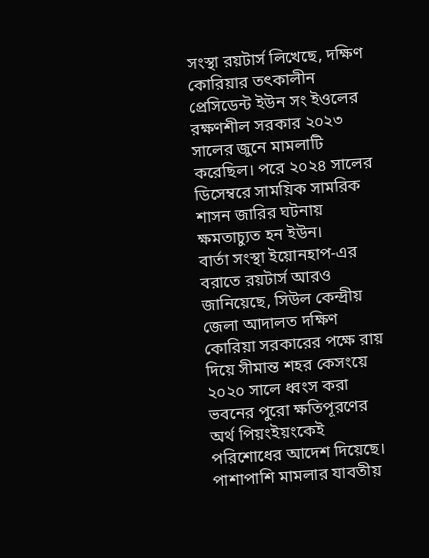সংস্থা রয়টার্স লিখেছে, দক্ষিণ কোরিয়ার তৎকালীন প্রেসিডেন্ট ইউন সং ইওলের রক্ষণশীল সরকার ২০২৩ সালের জুনে মামলাটি করেছিল। পরে ২০২৪ সালের ডিসেম্বরে সাময়িক সামরিক শাসন জারির ঘটনায় ক্ষমতাচ্যুত হন ইউন।
বার্তা সংস্থা ইয়োনহাপ-এর বরাতে রয়টার্স আরও জানিয়েছে, সিউল কেন্দ্রীয় জেলা আদালত দক্ষিণ কোরিয়া সরকারের পক্ষে রায় দিয়ে সীমান্ত শহর কেসংয়ে ২০২০ সালে ধ্বংস করা ভবনের পুরো ক্ষতিপূরণের অর্থ পিয়ংইয়ংকেই পরিশোধের আদেশ দিয়েছে।
পাশাপাশি মামলার যাবতীয়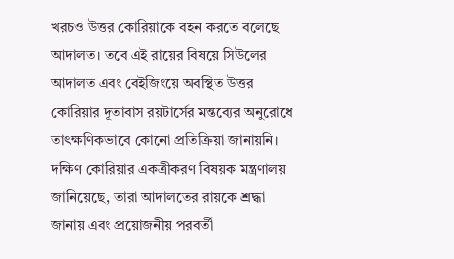খরচও উত্তর কোরিয়াকে বহন করতে বলেছে আদালত। তবে এই রায়ের বিষয়ে সিউলের আদালত এবং বেইজিংয়ে অবস্থিত উত্তর কোরিয়ার দূতাবাস রয়টার্সের মন্তব্যের অনুরোধে তাৎক্ষণিকভাবে কোনো প্রতিক্রিয়া জানায়নি।
দক্ষিণ কোরিয়ার একত্রীকরণ বিষয়ক মন্ত্রণালয় জানিয়েছে, তারা আদালতের রায়কে শ্রদ্ধা জানায় এবং প্রয়োজনীয় পরবর্তী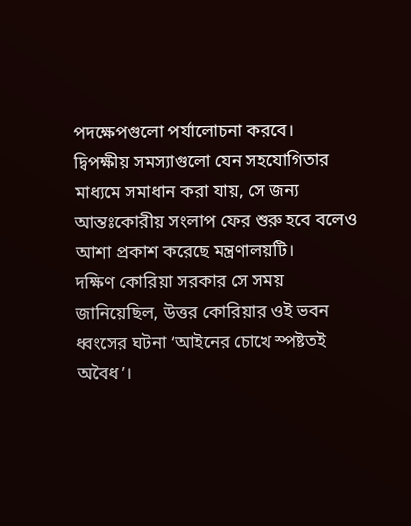পদক্ষেপগুলো পর্যালোচনা করবে।
দ্বিপক্ষীয় সমস্যাগুলো যেন সহযোগিতার মাধ্যমে সমাধান করা যায়, সে জন্য আন্তঃকোরীয় সংলাপ ফের শুরু হবে বলেও আশা প্রকাশ করেছে মন্ত্রণালয়টি।
দক্ষিণ কোরিয়া সরকার সে সময় জানিয়েছিল, উত্তর কোরিয়ার ওই ভবন ধ্বংসের ঘটনা ‘আইনের চোখে স্পষ্টতই অবৈধ’।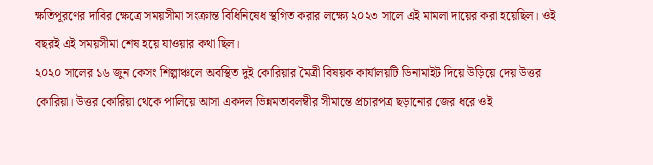ক্ষতিপূরণের দাবির ক্ষেত্রে সময়সীমা সংক্রান্ত বিধিনিষেধ স্থগিত করার লক্ষ্যে ২০২৩ সালে এই মামলা দায়ের করা হয়েছিল। ওই বছরই এই সময়সীমা শেষ হয়ে যাওয়ার কথা ছিল।
২০২০ সালের ১৬ জুন কেসং শিল্পাঞ্চলে অবস্থিত দুই কোরিয়ার মৈত্রী বিষয়ক কার্যালয়টি ডিনামাইট দিয়ে উড়িয়ে দেয় উত্তর কোরিয়া। উত্তর কোরিয়া থেকে পালিয়ে আসা একদল ভিন্নমতাবলম্বীর সীমান্তে প্রচারপত্র ছড়ানোর জের ধরে ওই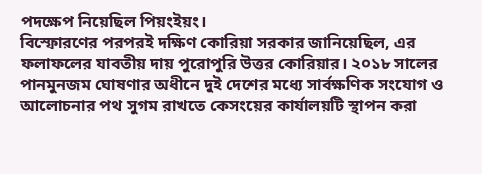পদক্ষেপ নিয়েছিল পিয়ংইয়ং।
বিস্ফোরণের পরপরই দক্ষিণ কোরিয়া সরকার জানিয়েছিল, এর ফলাফলের যাবতীয় দায় পুরোপুরি উত্তর কোরিয়ার। ২০১৮ সালের পানমুনজম ঘোষণার অধীনে দুই দেশের মধ্যে সার্বক্ষণিক সংযোগ ও আলোচনার পথ সুগম রাখতে কেসংয়ের কার্যালয়টি স্থাপন করা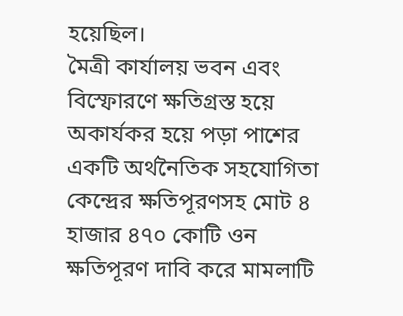হয়েছিল।
মৈত্রী কার্যালয় ভবন এবং বিস্ফোরণে ক্ষতিগ্রস্ত হয়ে অকার্যকর হয়ে পড়া পাশের একটি অর্থনৈতিক সহযোগিতা কেন্দ্রের ক্ষতিপূরণসহ মোট ৪ হাজার ৪৭০ কোটি ওন ক্ষতিপূরণ দাবি করে মামলাটি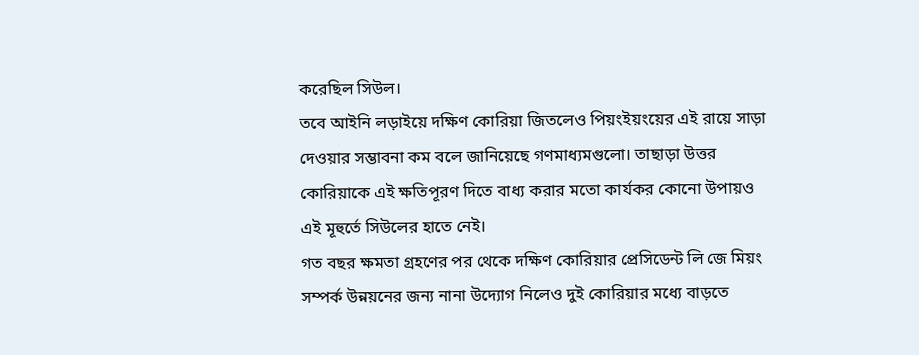করেছিল সিউল।
তবে আইনি লড়াইয়ে দক্ষিণ কোরিয়া জিতলেও পিয়ংইয়ংয়ের এই রায়ে সাড়া দেওয়ার সম্ভাবনা কম বলে জানিয়েছে গণমাধ্যমগুলো। তাছাড়া উত্তর কোরিয়াকে এই ক্ষতিপূরণ দিতে বাধ্য করার মতো কার্যকর কোনো উপায়ও এই মূহুর্তে সিউলের হাতে নেই।
গত বছর ক্ষমতা গ্রহণের পর থেকে দক্ষিণ কোরিয়ার প্রেসিডেন্ট লি জে মিয়ং সম্পর্ক উন্নয়নের জন্য নানা উদ্যোগ নিলেও দুই কোরিয়ার মধ্যে বাড়তে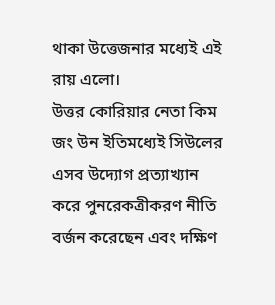থাকা উত্তেজনার মধ্যেই এই রায় এলো।
উত্তর কোরিয়ার নেতা কিম জং উন ইতিমধ্যেই সিউলের এসব উদ্যোগ প্রত্যাখ্যান করে পুনরেকত্রীকরণ নীতি বর্জন করেছেন এবং দক্ষিণ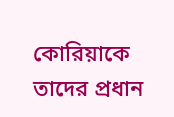কোরিয়াকে তাদের প্রধান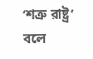‘শত্রু রাষ্ট্র’ বলে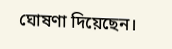ঘোষণা দিয়েছেন।